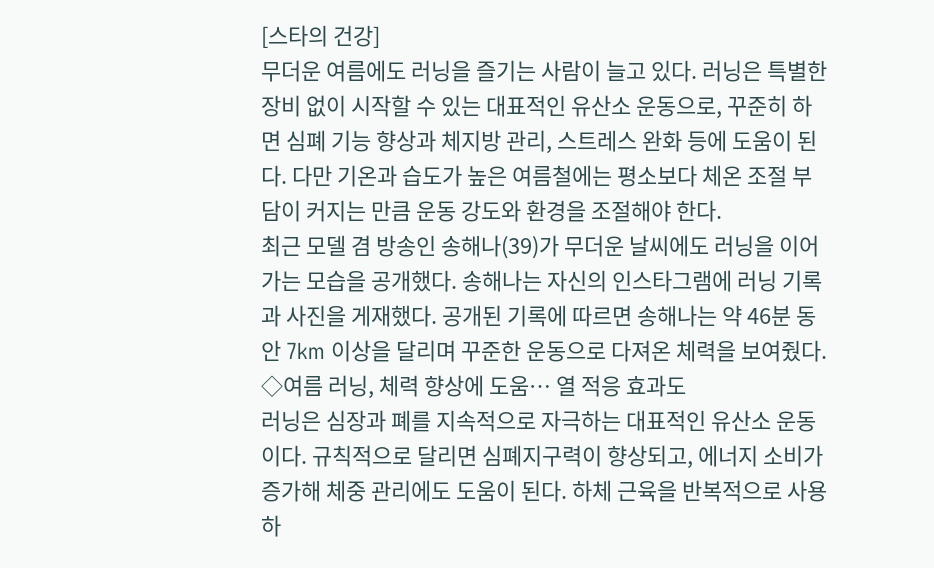[스타의 건강]
무더운 여름에도 러닝을 즐기는 사람이 늘고 있다. 러닝은 특별한 장비 없이 시작할 수 있는 대표적인 유산소 운동으로, 꾸준히 하면 심폐 기능 향상과 체지방 관리, 스트레스 완화 등에 도움이 된다. 다만 기온과 습도가 높은 여름철에는 평소보다 체온 조절 부담이 커지는 만큼 운동 강도와 환경을 조절해야 한다.
최근 모델 겸 방송인 송해나(39)가 무더운 날씨에도 러닝을 이어가는 모습을 공개했다. 송해나는 자신의 인스타그램에 러닝 기록과 사진을 게재했다. 공개된 기록에 따르면 송해나는 약 46분 동안 7km 이상을 달리며 꾸준한 운동으로 다져온 체력을 보여줬다.
◇여름 러닝, 체력 향상에 도움… 열 적응 효과도
러닝은 심장과 폐를 지속적으로 자극하는 대표적인 유산소 운동이다. 규칙적으로 달리면 심폐지구력이 향상되고, 에너지 소비가 증가해 체중 관리에도 도움이 된다. 하체 근육을 반복적으로 사용하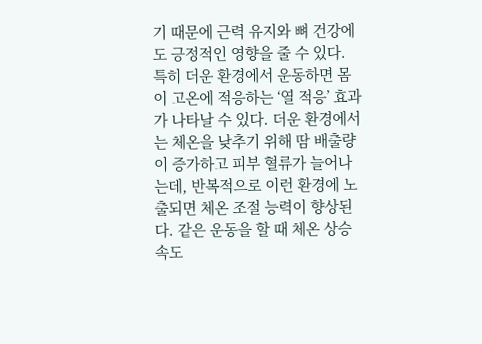기 때문에 근력 유지와 뼈 건강에도 긍정적인 영향을 줄 수 있다.
특히 더운 환경에서 운동하면 몸이 고온에 적응하는 ‘열 적응’ 효과가 나타날 수 있다. 더운 환경에서는 체온을 낮추기 위해 땀 배출량이 증가하고 피부 혈류가 늘어나는데, 반복적으로 이런 환경에 노출되면 체온 조절 능력이 향상된다. 같은 운동을 할 때 체온 상승 속도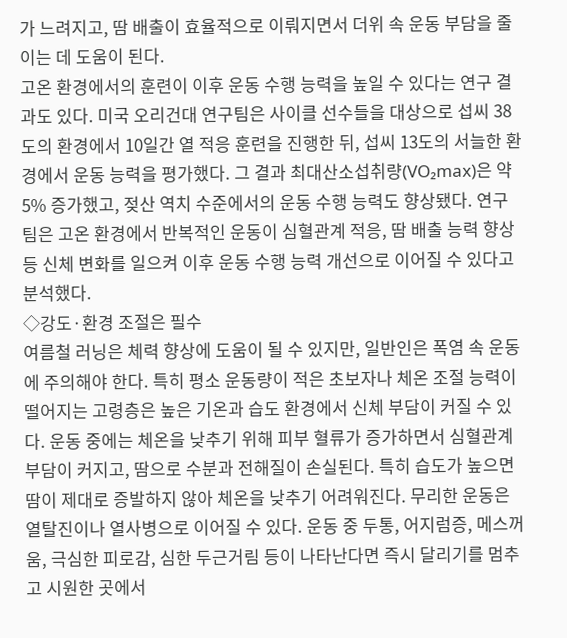가 느려지고, 땀 배출이 효율적으로 이뤄지면서 더위 속 운동 부담을 줄이는 데 도움이 된다.
고온 환경에서의 훈련이 이후 운동 수행 능력을 높일 수 있다는 연구 결과도 있다. 미국 오리건대 연구팀은 사이클 선수들을 대상으로 섭씨 38도의 환경에서 10일간 열 적응 훈련을 진행한 뒤, 섭씨 13도의 서늘한 환경에서 운동 능력을 평가했다. 그 결과 최대산소섭취량(VO₂max)은 약 5% 증가했고, 젖산 역치 수준에서의 운동 수행 능력도 향상됐다. 연구팀은 고온 환경에서 반복적인 운동이 심혈관계 적응, 땀 배출 능력 향상 등 신체 변화를 일으켜 이후 운동 수행 능력 개선으로 이어질 수 있다고 분석했다.
◇강도·환경 조절은 필수
여름철 러닝은 체력 향상에 도움이 될 수 있지만, 일반인은 폭염 속 운동에 주의해야 한다. 특히 평소 운동량이 적은 초보자나 체온 조절 능력이 떨어지는 고령층은 높은 기온과 습도 환경에서 신체 부담이 커질 수 있다. 운동 중에는 체온을 낮추기 위해 피부 혈류가 증가하면서 심혈관계 부담이 커지고, 땀으로 수분과 전해질이 손실된다. 특히 습도가 높으면 땀이 제대로 증발하지 않아 체온을 낮추기 어려워진다. 무리한 운동은 열탈진이나 열사병으로 이어질 수 있다. 운동 중 두통, 어지럼증, 메스꺼움, 극심한 피로감, 심한 두근거림 등이 나타난다면 즉시 달리기를 멈추고 시원한 곳에서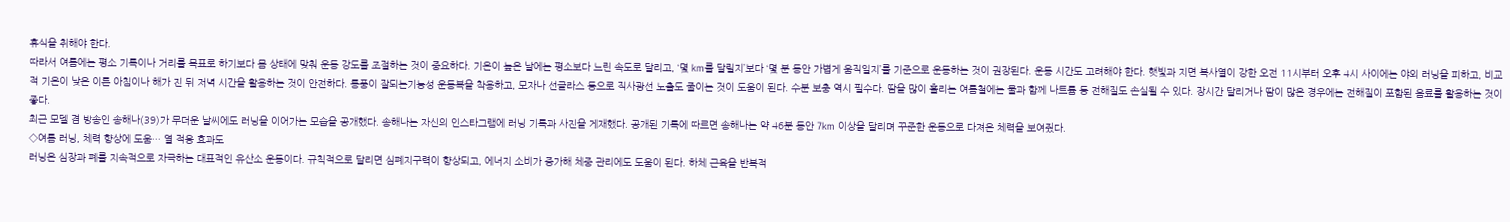휴식을 취해야 한다.
따라서 여름에는 평소 기록이나 거리를 목표로 하기보다 몸 상태에 맞춰 운동 강도를 조절하는 것이 중요하다. 기온이 높은 날에는 평소보다 느린 속도로 달리고, ‘몇 km를 달릴지’보다 ‘몇 분 동안 가볍게 움직일지’를 기준으로 운동하는 것이 권장된다. 운동 시간도 고려해야 한다. 햇빛과 지면 복사열이 강한 오전 11시부터 오후 4시 사이에는 야외 러닝을 피하고, 비교적 기온이 낮은 이른 아침이나 해가 진 뒤 저녁 시간을 활용하는 것이 안전하다. 통풍이 잘되는기능성 운동복을 착용하고, 모자나 선글라스 등으로 직사광선 노출도 줄이는 것이 도움이 된다. 수분 보충 역시 필수다. 땀을 많이 흘리는 여름철에는 물과 함께 나트륨 등 전해질도 손실될 수 있다. 장시간 달리거나 땀이 많은 경우에는 전해질이 포함된 음료를 활용하는 것이 좋다.
최근 모델 겸 방송인 송해나(39)가 무더운 날씨에도 러닝을 이어가는 모습을 공개했다. 송해나는 자신의 인스타그램에 러닝 기록과 사진을 게재했다. 공개된 기록에 따르면 송해나는 약 46분 동안 7km 이상을 달리며 꾸준한 운동으로 다져온 체력을 보여줬다.
◇여름 러닝, 체력 향상에 도움… 열 적응 효과도
러닝은 심장과 폐를 지속적으로 자극하는 대표적인 유산소 운동이다. 규칙적으로 달리면 심폐지구력이 향상되고, 에너지 소비가 증가해 체중 관리에도 도움이 된다. 하체 근육을 반복적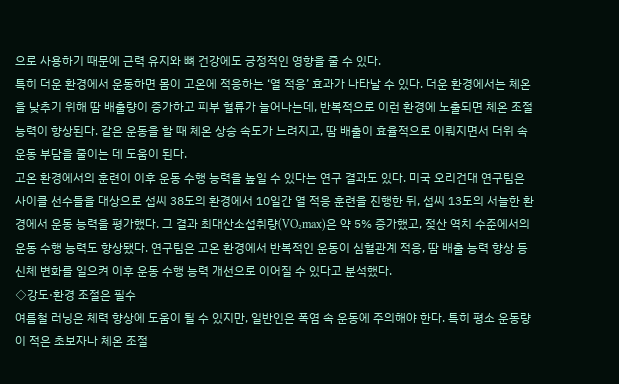으로 사용하기 때문에 근력 유지와 뼈 건강에도 긍정적인 영향을 줄 수 있다.
특히 더운 환경에서 운동하면 몸이 고온에 적응하는 ‘열 적응’ 효과가 나타날 수 있다. 더운 환경에서는 체온을 낮추기 위해 땀 배출량이 증가하고 피부 혈류가 늘어나는데, 반복적으로 이런 환경에 노출되면 체온 조절 능력이 향상된다. 같은 운동을 할 때 체온 상승 속도가 느려지고, 땀 배출이 효율적으로 이뤄지면서 더위 속 운동 부담을 줄이는 데 도움이 된다.
고온 환경에서의 훈련이 이후 운동 수행 능력을 높일 수 있다는 연구 결과도 있다. 미국 오리건대 연구팀은 사이클 선수들을 대상으로 섭씨 38도의 환경에서 10일간 열 적응 훈련을 진행한 뒤, 섭씨 13도의 서늘한 환경에서 운동 능력을 평가했다. 그 결과 최대산소섭취량(VO₂max)은 약 5% 증가했고, 젖산 역치 수준에서의 운동 수행 능력도 향상됐다. 연구팀은 고온 환경에서 반복적인 운동이 심혈관계 적응, 땀 배출 능력 향상 등 신체 변화를 일으켜 이후 운동 수행 능력 개선으로 이어질 수 있다고 분석했다.
◇강도·환경 조절은 필수
여름철 러닝은 체력 향상에 도움이 될 수 있지만, 일반인은 폭염 속 운동에 주의해야 한다. 특히 평소 운동량이 적은 초보자나 체온 조절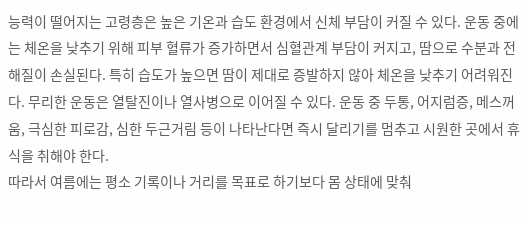능력이 떨어지는 고령층은 높은 기온과 습도 환경에서 신체 부담이 커질 수 있다. 운동 중에는 체온을 낮추기 위해 피부 혈류가 증가하면서 심혈관계 부담이 커지고, 땀으로 수분과 전해질이 손실된다. 특히 습도가 높으면 땀이 제대로 증발하지 않아 체온을 낮추기 어려워진다. 무리한 운동은 열탈진이나 열사병으로 이어질 수 있다. 운동 중 두통, 어지럼증, 메스꺼움, 극심한 피로감, 심한 두근거림 등이 나타난다면 즉시 달리기를 멈추고 시원한 곳에서 휴식을 취해야 한다.
따라서 여름에는 평소 기록이나 거리를 목표로 하기보다 몸 상태에 맞춰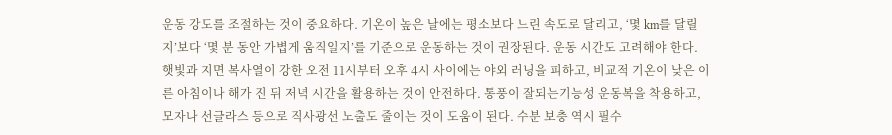운동 강도를 조절하는 것이 중요하다. 기온이 높은 날에는 평소보다 느린 속도로 달리고, ‘몇 km를 달릴지’보다 ‘몇 분 동안 가볍게 움직일지’를 기준으로 운동하는 것이 권장된다. 운동 시간도 고려해야 한다. 햇빛과 지면 복사열이 강한 오전 11시부터 오후 4시 사이에는 야외 러닝을 피하고, 비교적 기온이 낮은 이른 아침이나 해가 진 뒤 저녁 시간을 활용하는 것이 안전하다. 통풍이 잘되는기능성 운동복을 착용하고, 모자나 선글라스 등으로 직사광선 노출도 줄이는 것이 도움이 된다. 수분 보충 역시 필수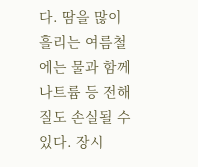다. 땀을 많이 흘리는 여름철에는 물과 함께 나트륨 등 전해질도 손실될 수 있다. 장시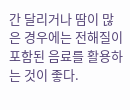간 달리거나 땀이 많은 경우에는 전해질이 포함된 음료를 활용하는 것이 좋다.